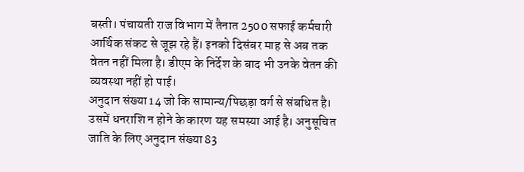बस्ती। पंचायती राज विभाग में तैनात 2500 सफाई कर्मचारी आर्थिक संकट से जूझ रहे हैं। इनको दिसंबर माह से अब तक वेतन नहीं मिला है। डीएम के निर्देश के बाद भी उनके वेतन की व्यवस्था नहीं हो पाई।
अनुदान संख्या 14 जो कि सामान्य/पिछड़ा वर्ग से संबधित है। उसमें धनराशि न होने के कारण यह समस्या आई है। अनुसूचित जाति के लिए अनुदान संख्या 83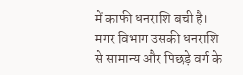में काफी धनराशि बची है। मगर विभाग उसकी धनराशि से सामान्य और पिछड़े वर्ग के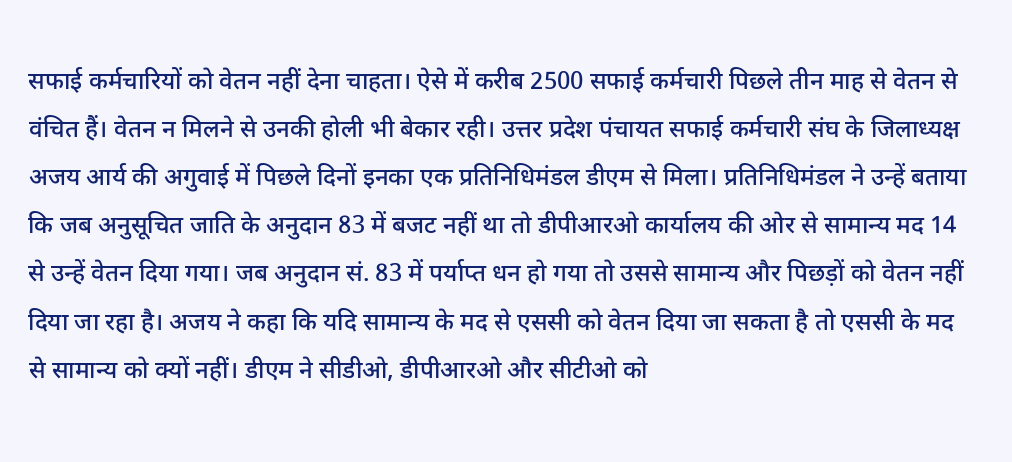सफाई कर्मचारियों को वेतन नहीं देना चाहता। ऐसे में करीब 2500 सफाई कर्मचारी पिछले तीन माह से वेतन से वंचित हैं। वेतन न मिलने से उनकी होली भी बेकार रही। उत्तर प्रदेश पंचायत सफाई कर्मचारी संघ के जिलाध्यक्ष अजय आर्य की अगुवाई में पिछले दिनों इनका एक प्रतिनिधिमंडल डीएम से मिला। प्रतिनिधिमंडल ने उन्हें बताया कि जब अनुसूचित जाति के अनुदान 83 में बजट नहीं था तो डीपीआरओ कार्यालय की ओर से सामान्य मद 14 से उन्हें वेतन दिया गया। जब अनुदान सं. 83 में पर्याप्त धन हो गया तो उससे सामान्य और पिछड़ों को वेतन नहीं दिया जा रहा है। अजय ने कहा कि यदि सामान्य के मद से एससी को वेतन दिया जा सकता है तो एससी के मद से सामान्य को क्यों नहीं। डीएम ने सीडीओ, डीपीआरओ और सीटीओ को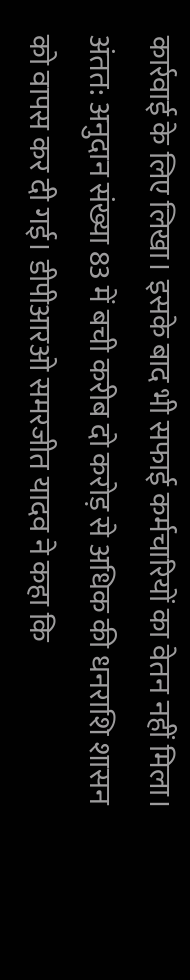कार्रवाई के लिए लिखा। इसके बाद भी सफाई कर्मचारियों का वेतन नहीं मिला। अंतत: अनुदान संख्या 83 में बची करीब दो करोड़ से अधिक की धनराशि शासन को वापस कर दी गई। डीपीआरओ समरजीत यादव ने कहा कि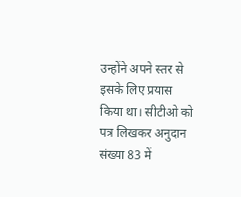उन्होंने अपने स्तर से इसके लिए प्रयास किया था। सीटीओ को पत्र लिखकर अनुदान संख्या 83 में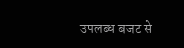उपलब्ध बजट से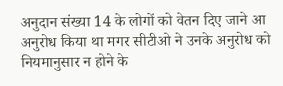अनुदान संख्या 14 के लोगों को वेतन दिए जाने आ अनुरोध किया था मगर सीटीओ ने उनके अनुरोध को नियमानुसार न होने के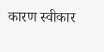कारण स्वीकार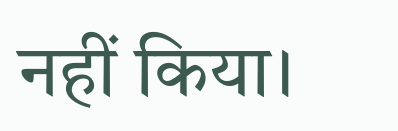नहीं किया।